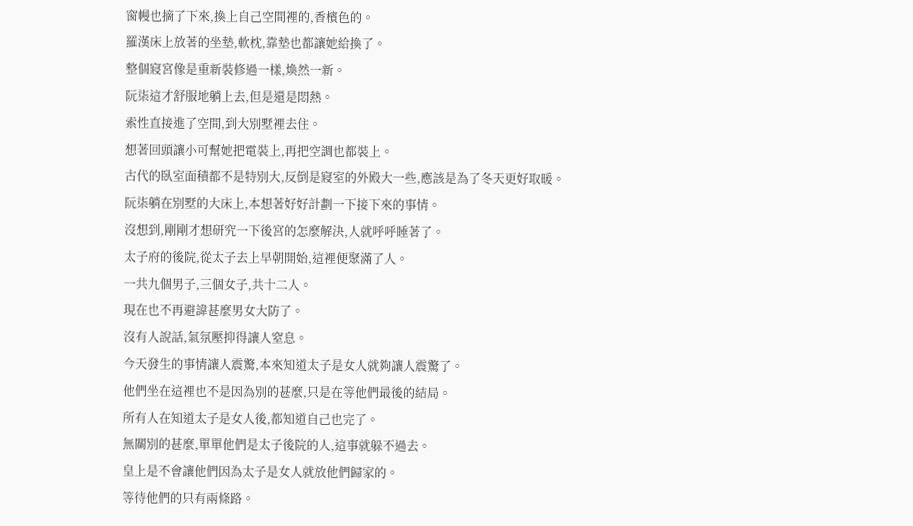窗幔也摘了下來,換上自己空間裡的,香檳色的。
羅漢床上放著的坐墊,軟枕,靠墊也都讓她給換了。
整個寢宮像是重新裝修過一樣,煥然一新。
阮柒這才舒服地躺上去,但是還是悶熱。
索性直接進了空間,到大別墅裡去住。
想著回頭讓小可幫她把電裝上,再把空調也都裝上。
古代的臥室面積都不是特別大,反倒是寢室的外殿大一些,應該是為了冬天更好取暖。
阮柒躺在別墅的大床上,本想著好好計劃一下接下來的事情。
沒想到,剛剛才想研究一下後宮的怎麼解決,人就呼呼睡著了。
太子府的後院,從太子去上早朝開始,這裡便聚滿了人。
一共九個男子,三個女子,共十二人。
現在也不再避諱甚麼男女大防了。
沒有人說話,氣氛壓抑得讓人窒息。
今天發生的事情讓人震驚,本來知道太子是女人就夠讓人震驚了。
他們坐在這裡也不是因為別的甚麼,只是在等他們最後的結局。
所有人在知道太子是女人後,都知道自己也完了。
無關別的甚麼,單單他們是太子後院的人,這事就躲不過去。
皇上是不會讓他們因為太子是女人就放他們歸家的。
等待他們的只有兩條路。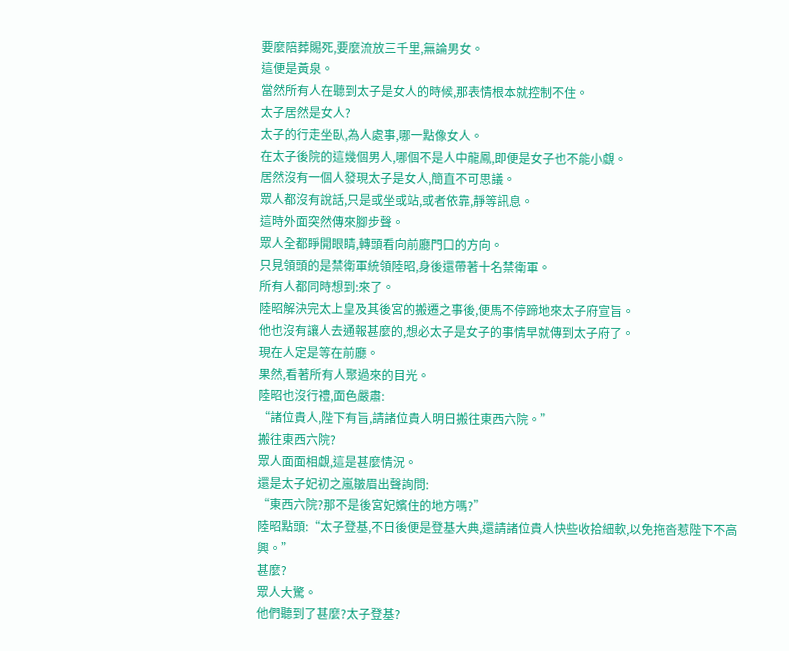要麼陪葬賜死,要麼流放三千里,無論男女。
這便是黃泉。
當然所有人在聽到太子是女人的時候,那表情根本就控制不住。
太子居然是女人?
太子的行走坐臥,為人處事,哪一點像女人。
在太子後院的這幾個男人,哪個不是人中龍鳳,即便是女子也不能小覷。
居然沒有一個人發現太子是女人,簡直不可思議。
眾人都沒有說話,只是或坐或站,或者依靠,靜等訊息。
這時外面突然傳來腳步聲。
眾人全都睜開眼睛,轉頭看向前廳門口的方向。
只見領頭的是禁衛軍統領陸昭,身後還帶著十名禁衛軍。
所有人都同時想到:來了。
陸昭解決完太上皇及其後宮的搬遷之事後,便馬不停蹄地來太子府宣旨。
他也沒有讓人去通報甚麼的,想必太子是女子的事情早就傳到太子府了。
現在人定是等在前廳。
果然,看著所有人聚過來的目光。
陸昭也沒行禮,面色嚴肅:
“諸位貴人,陛下有旨,請諸位貴人明日搬往東西六院。”
搬往東西六院?
眾人面面相覷,這是甚麼情況。
還是太子妃初之嵐皺眉出聲詢問:
“東西六院?那不是後宮妃嬪住的地方嗎?”
陸昭點頭:“太子登基,不日後便是登基大典,還請諸位貴人快些收拾細軟,以免拖沓惹陛下不高興。”
甚麼?
眾人大驚。
他們聽到了甚麼?太子登基?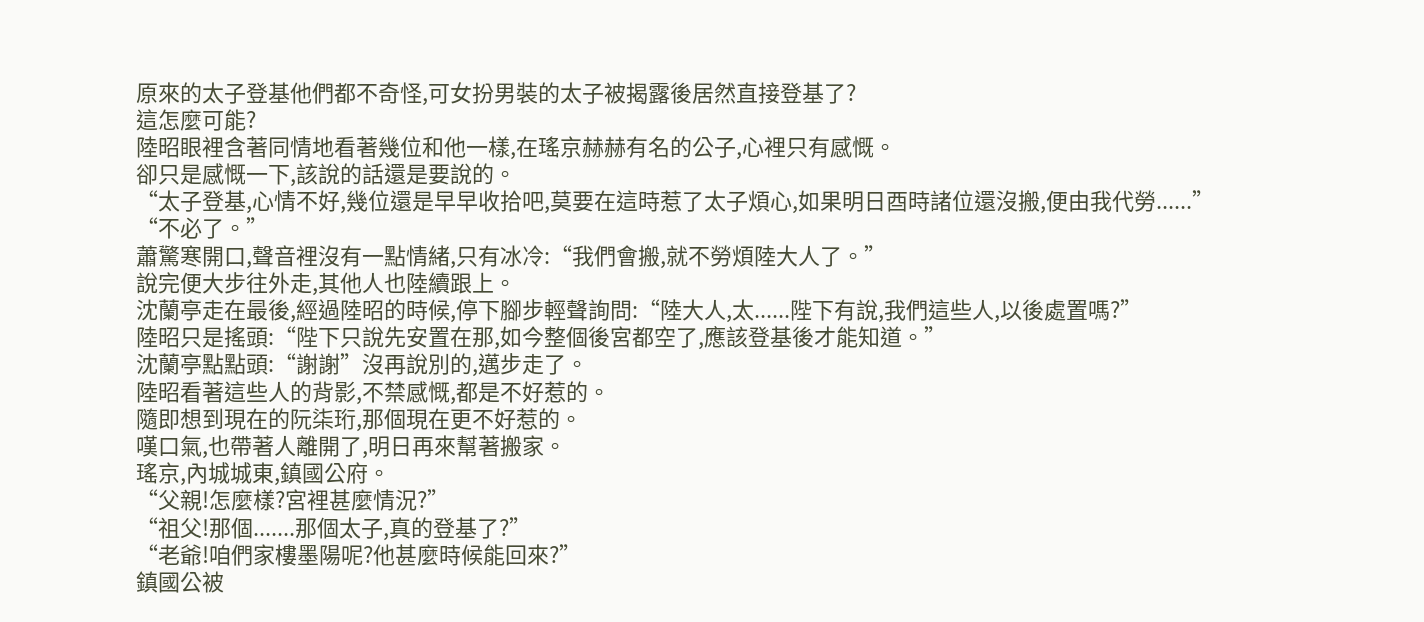原來的太子登基他們都不奇怪,可女扮男裝的太子被揭露後居然直接登基了?
這怎麼可能?
陸昭眼裡含著同情地看著幾位和他一樣,在瑤京赫赫有名的公子,心裡只有感慨。
卻只是感慨一下,該說的話還是要說的。
“太子登基,心情不好,幾位還是早早收拾吧,莫要在這時惹了太子煩心,如果明日酉時諸位還沒搬,便由我代勞......”
“不必了。”
蕭驚寒開口,聲音裡沒有一點情緒,只有冰冷:“我們會搬,就不勞煩陸大人了。”
說完便大步往外走,其他人也陸續跟上。
沈蘭亭走在最後,經過陸昭的時候,停下腳步輕聲詢問:“陸大人,太......陛下有說,我們這些人,以後處置嗎?”
陸昭只是搖頭:“陛下只說先安置在那,如今整個後宮都空了,應該登基後才能知道。”
沈蘭亭點點頭:“謝謝”沒再說別的,邁步走了。
陸昭看著這些人的背影,不禁感慨,都是不好惹的。
隨即想到現在的阮柒珩,那個現在更不好惹的。
嘆口氣,也帶著人離開了,明日再來幫著搬家。
瑤京,內城城東,鎮國公府。
“父親!怎麼樣?宮裡甚麼情況?”
“祖父!那個.......那個太子,真的登基了?”
“老爺!咱們家樓墨陽呢?他甚麼時候能回來?”
鎮國公被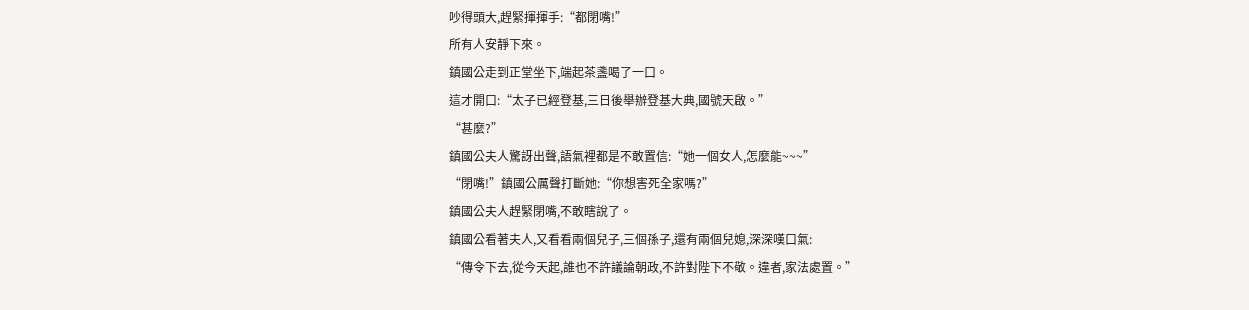吵得頭大,趕緊揮揮手:“都閉嘴!”
所有人安靜下來。
鎮國公走到正堂坐下,端起茶盞喝了一口。
這才開口:“太子已經登基,三日後舉辦登基大典,國號天啟。”
“甚麼?”
鎮國公夫人驚訝出聲,語氣裡都是不敢置信:“她一個女人,怎麼能~~~”
“閉嘴!”鎮國公厲聲打斷她:“你想害死全家嗎?”
鎮國公夫人趕緊閉嘴,不敢瞎說了。
鎮國公看著夫人,又看看兩個兒子,三個孫子,還有兩個兒媳,深深嘆口氣:
“傳令下去,從今天起,誰也不許議論朝政,不許對陛下不敬。違者,家法處置。”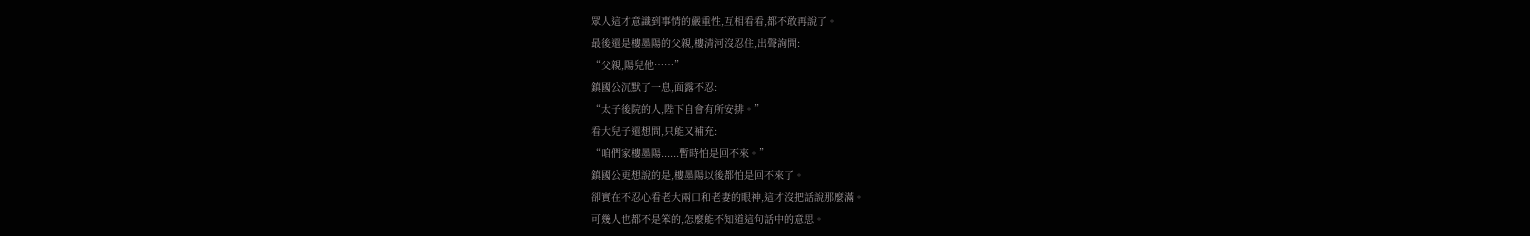眾人這才意識到事情的嚴重性,互相看看,都不敢再說了。
最後還是樓墨陽的父親,樓清河沒忍住,出聲詢問:
“父親,陽兒他……”
鎮國公沉默了一息,面露不忍:
“太子後院的人,陛下自會有所安排。”
看大兒子還想問,只能又補充:
“咱們家樓墨陽......暫時怕是回不來。”
鎮國公更想說的是,樓墨陽以後都怕是回不來了。
卻實在不忍心看老大兩口和老妻的眼神,這才沒把話說那麼滿。
可幾人也都不是笨的,怎麼能不知道這句話中的意思。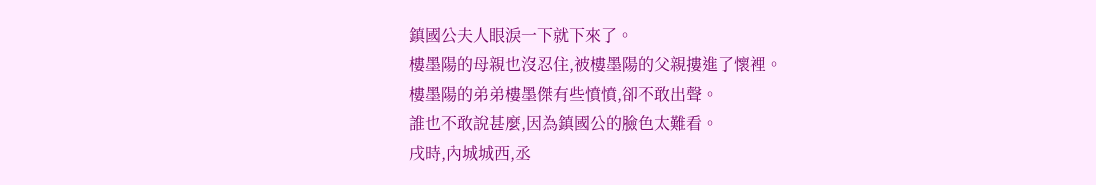鎮國公夫人眼淚一下就下來了。
樓墨陽的母親也沒忍住,被樓墨陽的父親摟進了懷裡。
樓墨陽的弟弟樓墨傑有些憤憤,卻不敢出聲。
誰也不敢說甚麼,因為鎮國公的臉色太難看。
戌時,內城城西,丞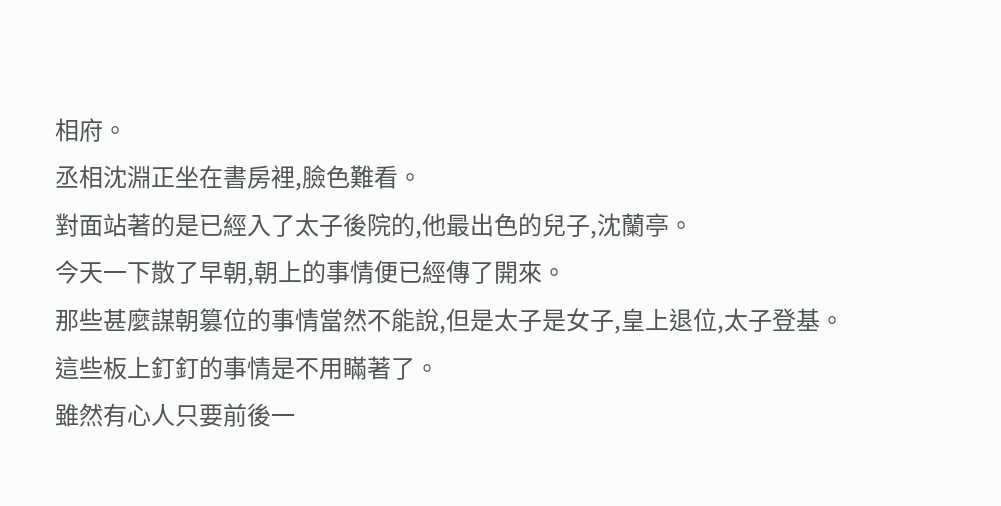相府。
丞相沈淵正坐在書房裡,臉色難看。
對面站著的是已經入了太子後院的,他最出色的兒子,沈蘭亭。
今天一下散了早朝,朝上的事情便已經傳了開來。
那些甚麼謀朝篡位的事情當然不能說,但是太子是女子,皇上退位,太子登基。
這些板上釘釘的事情是不用瞞著了。
雖然有心人只要前後一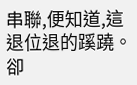串聯,便知道,這退位退的蹊蹺。
卻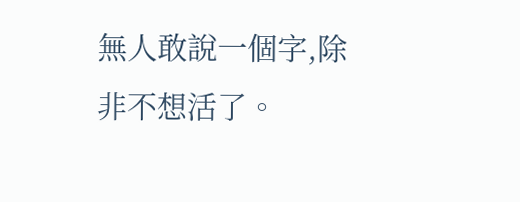無人敢說一個字,除非不想活了。